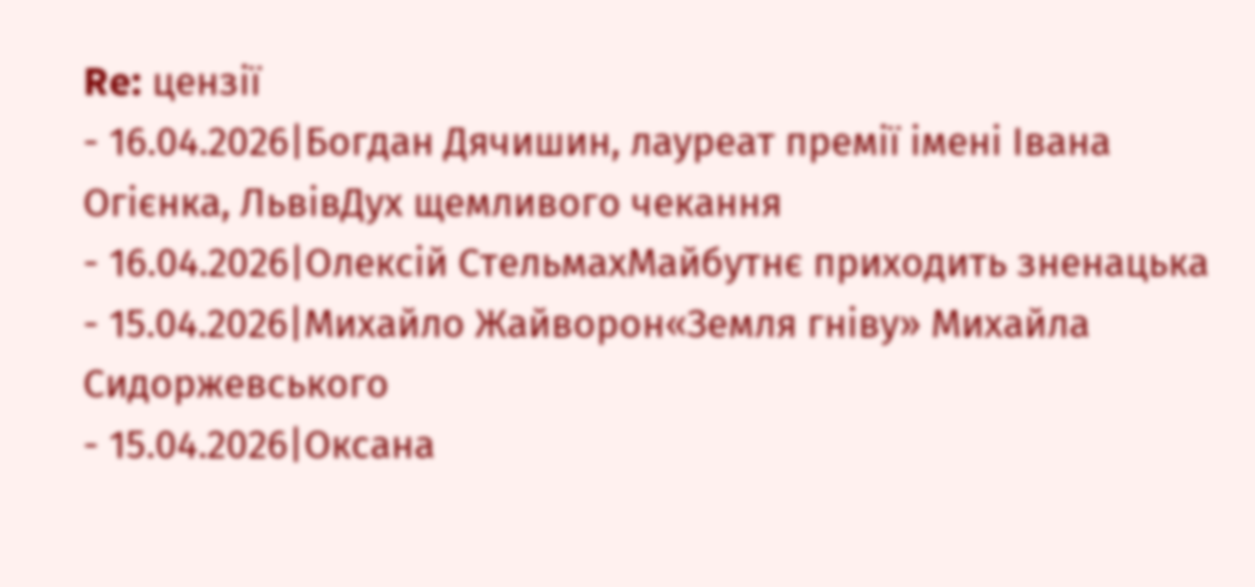Re: цензії
- 16.04.2026|Богдан Дячишин, лауреат премії імені Івана Огієнка, ЛьвівДух щемливого чекання
- 16.04.2026|Олексій СтельмахМайбутнє приходить зненацька
- 15.04.2026|Михайло Жайворон«Земля гніву» Михайла Сидоржевського
- 15.04.2026|Оксана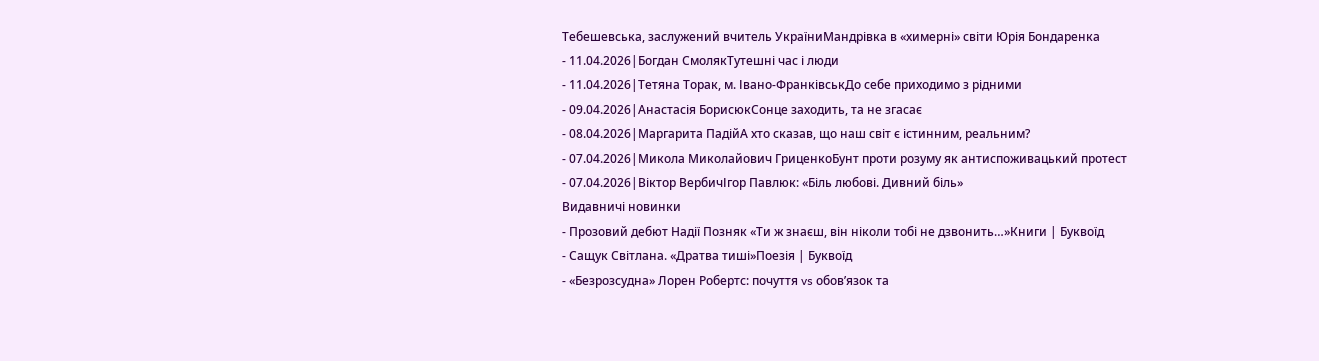Тебешевська, заслужений вчитель УкраїниМандрівка в «химерні» світи Юрія Бондаренка
- 11.04.2026|Богдан СмолякТутешні час і люди
- 11.04.2026|Тетяна Торак, м. Івано-ФранківськДо себе приходимо з рідними
- 09.04.2026|Анастасія БорисюкСонце заходить, та не згасає
- 08.04.2026|Маргарита ПадійА хто сказав, що наш світ є істинним, реальним?
- 07.04.2026|Микола Миколайович ГриценкоБунт проти розуму як антиспоживацький протест
- 07.04.2026|Віктор ВербичІгор Павлюк: «Біль любові. Дивний біль»
Видавничі новинки
- Прозовий дебют Надії Позняк «Ти ж знаєш, він ніколи тобі не дзвонить…»Книги | Буквоїд
- Сащук Світлана. «Дратва тиші»Поезія | Буквоїд
- «Безрозсудна» Лорен Робертс: почуття vs обов’язок та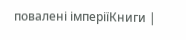повалені імперіїКниги |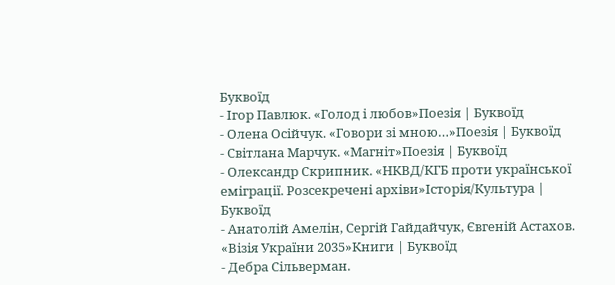Буквоїд
- Ігор Павлюк. «Голод і любов»Поезія | Буквоїд
- Олена Осійчук. «Говори зі мною…»Поезія | Буквоїд
- Світлана Марчук. «Магніт»Поезія | Буквоїд
- Олександр Скрипник. «НКВД/КГБ проти української еміграції. Розсекречені архіви»Історія/Культура | Буквоїд
- Анатолій Амелін, Сергій Гайдайчук, Євгеній Астахов. «Візія України 2035»Книги | Буквоїд
- Дебра Сільверман.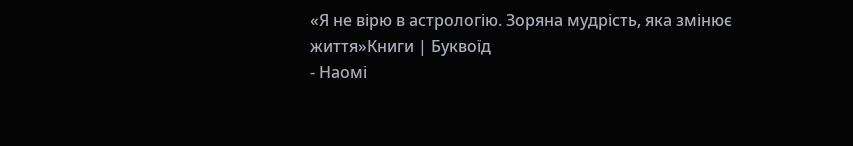«Я не вірю в астрологію. Зоряна мудрість, яка змінює життя»Книги | Буквоїд
- Наомі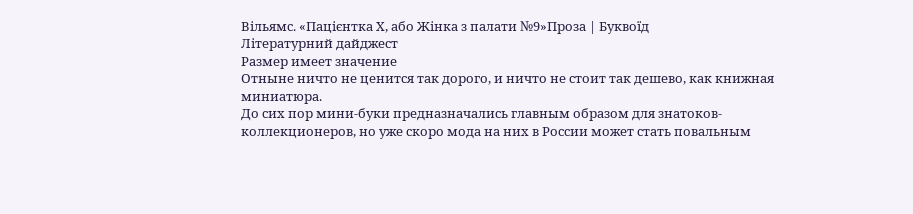Вільямс. «Пацієнтка Х, або Жінка з палати №9»Проза | Буквоїд
Літературний дайджест
Размер имеет значение
Отныне ничто не ценится так дорого, и ничто не стоит так дешево, как книжная миниатюра.
До сих пор мини-буки предназначались главным образом для знатоков-коллекционеров, но уже скоро мода на них в России может стать повальным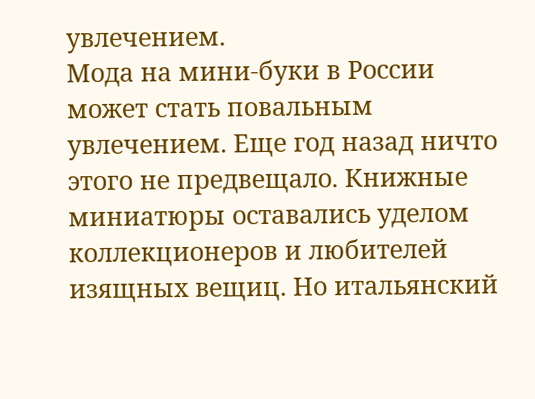увлечением.
Мода на мини-буки в России может стать повальным увлечением. Еще год назад ничто этого не предвещало. Книжные миниатюры оставались уделом коллекционеров и любителей изящных вещиц. Но итальянский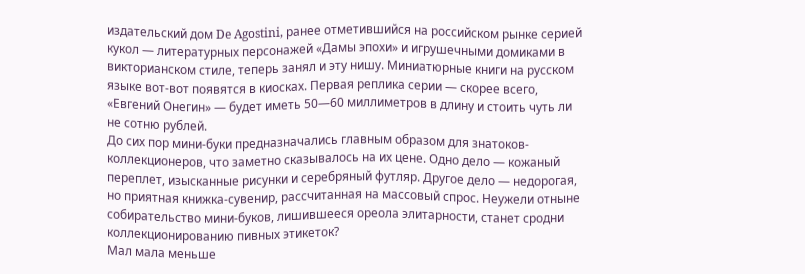издательский дом De Agostini, ранее отметившийся на российском рынке серией кукол — литературных персонажей «Дамы эпохи» и игрушечными домиками в викторианском стиле, теперь занял и эту нишу. Миниатюрные книги на русском языке вот-вот появятся в киосках. Первая реплика серии — скорее всего, «Евгений Онегин» — будет иметь 50—60 миллиметров в длину и стоить чуть ли не сотню рублей.
До сих пор мини-буки предназначались главным образом для знатоков-коллекционеров, что заметно сказывалось на их цене. Одно дело — кожаный переплет, изысканные рисунки и серебряный футляр. Другое дело — недорогая, но приятная книжка-сувенир, рассчитанная на массовый спрос. Неужели отныне собирательство мини-буков, лишившееся ореола элитарности, станет сродни коллекционированию пивных этикеток?
Мал мала меньше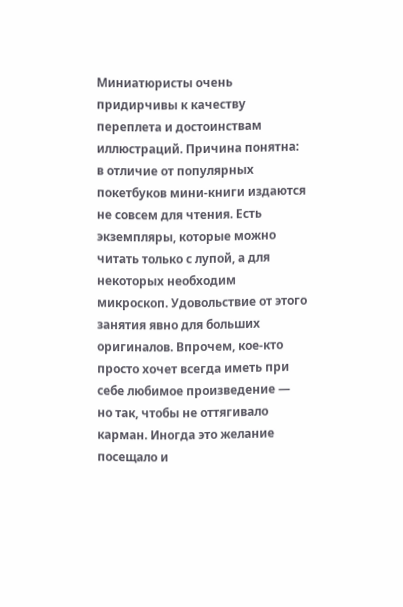Миниатюристы очень придирчивы к качеству переплета и достоинствам иллюстраций. Причина понятна: в отличие от популярных покетбуков мини-книги издаются не совсем для чтения. Есть экземпляры, которые можно читать только с лупой, а для некоторых необходим микроскоп. Удовольствие от этого занятия явно для больших оригиналов. Впрочем, кое-кто просто хочет всегда иметь при себе любимое произведение — но так, чтобы не оттягивало карман. Иногда это желание посещало и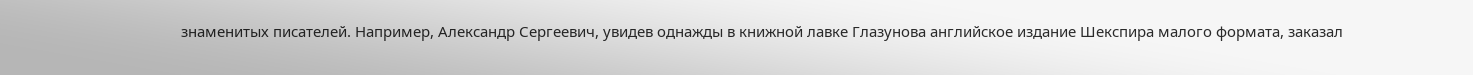знаменитых писателей. Например, Александр Сергеевич, увидев однажды в книжной лавке Глазунова английское издание Шекспира малого формата, заказал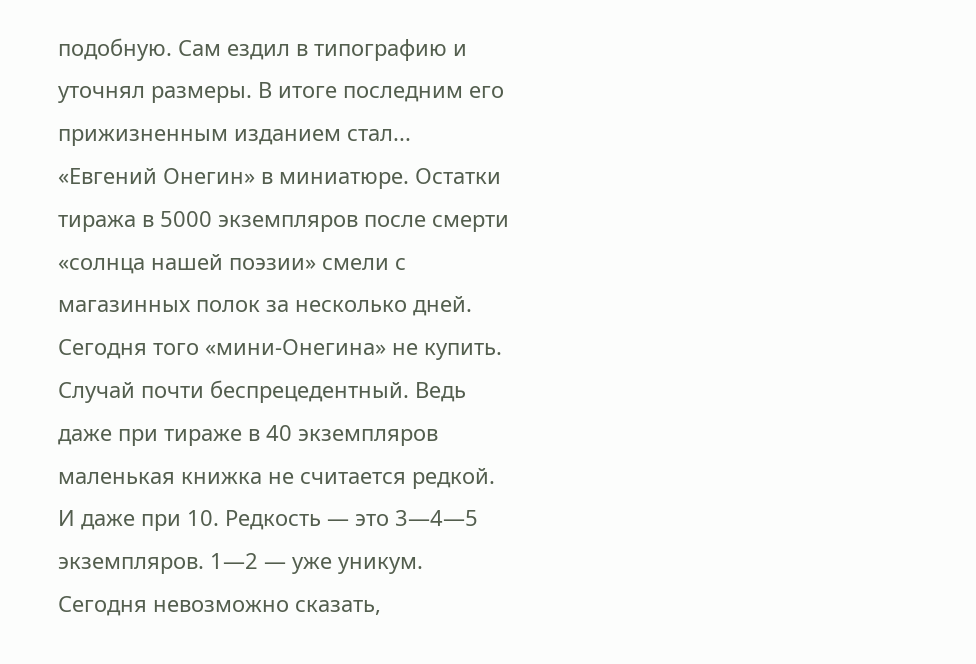подобную. Сам ездил в типографию и уточнял размеры. В итоге последним его прижизненным изданием стал... «Евгений Онегин» в миниатюре. Остатки тиража в 5000 экземпляров после смерти «солнца нашей поэзии» смели с магазинных полок за несколько дней. Сегодня того «мини-Онегина» не купить.
Случай почти беспрецедентный. Ведь даже при тираже в 40 экземпляров маленькая книжка не считается редкой. И даже при 10. Редкость — это 3—4—5 экземпляров. 1—2 — уже уникум.
Сегодня невозможно сказать,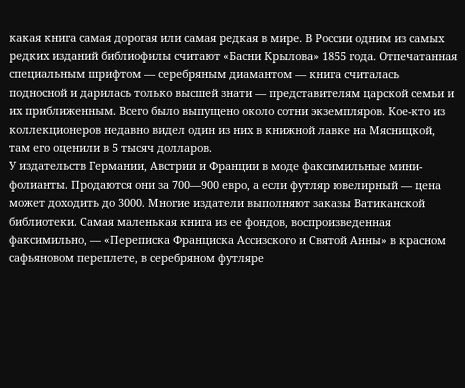какая книга самая дорогая или самая редкая в мире. В России одним из самых редких изданий библиофилы считают «Басни Крылова» 1855 года. Отпечатанная специальным шрифтом — серебряным диамантом — книга считалась подносной и дарилась только высшей знати — представителям царской семьи и их приближенным. Всего было выпущено около сотни экземпляров. Кое-кто из коллекционеров недавно видел один из них в книжной лавке на Мясницкой, там его оценили в 5 тысяч долларов.
У издательств Германии, Австрии и Франции в моде факсимильные мини-фолианты. Продаются они за 700—900 евро, а если футляр ювелирный — цена может доходить до 3000. Многие издатели выполняют заказы Ватиканской библиотеки. Самая маленькая книга из ее фондов, воспроизведенная факсимильно, — «Переписка Франциска Ассизского и Святой Анны» в красном сафьяновом переплете, в серебряном футляре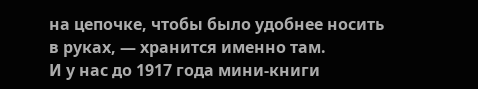на цепочке, чтобы было удобнее носить в руках, — хранится именно там.
И у нас до 1917 года мини-книги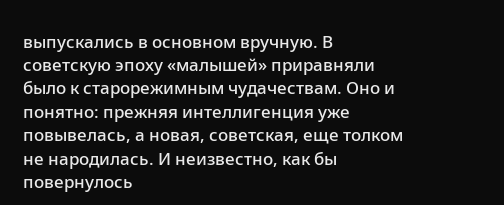выпускались в основном вручную. В советскую эпоху «малышей» приравняли было к старорежимным чудачествам. Оно и понятно: прежняя интеллигенция уже повывелась, а новая, советская, еще толком не народилась. И неизвестно, как бы повернулось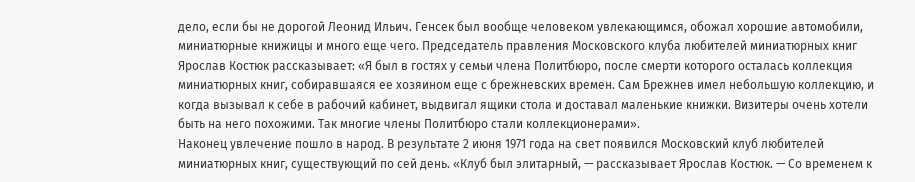дело, если бы не дорогой Леонид Ильич. Генсек был вообще человеком увлекающимся, обожал хорошие автомобили, миниатюрные книжицы и много еще чего. Председатель правления Московского клуба любителей миниатюрных книг Ярослав Костюк рассказывает: «Я был в гостях у семьи члена Политбюро, после смерти которого осталась коллекция миниатюрных книг, собиравшаяся ее хозяином еще с брежневских времен. Сам Брежнев имел небольшую коллекцию, и когда вызывал к себе в рабочий кабинет, выдвигал ящики стола и доставал маленькие книжки. Визитеры очень хотели быть на него похожими. Так многие члены Политбюро стали коллекционерами».
Наконец увлечение пошло в народ. В результате 2 июня 1971 года на свет появился Московский клуб любителей миниатюрных книг, существующий по сей день. «Клуб был элитарный, — рассказывает Ярослав Костюк. — Со временем к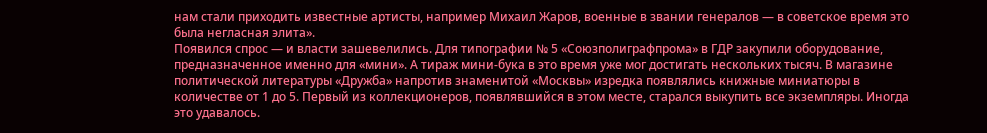нам стали приходить известные артисты, например Михаил Жаров, военные в звании генералов — в советское время это была негласная элита».
Появился спрос — и власти зашевелились. Для типографии № 5 «Союзполиграфпрома» в ГДР закупили оборудование, предназначенное именно для «мини». А тираж мини-бука в это время уже мог достигать нескольких тысяч. В магазине политической литературы «Дружба» напротив знаменитой «Москвы» изредка появлялись книжные миниатюры в количестве от 1 до 5. Первый из коллекционеров, появлявшийся в этом месте, старался выкупить все экземпляры. Иногда это удавалось.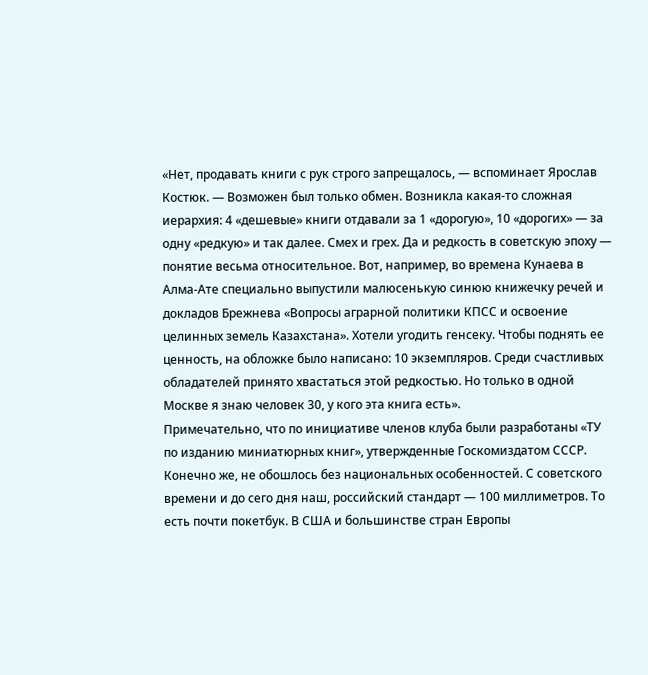«Нет, продавать книги с рук строго запрещалось, — вспоминает Ярослав Костюк. — Возможен был только обмен. Возникла какая-то сложная иерархия: 4 «дешевые» книги отдавали за 1 «дорогую», 10 «дорогих» — за одну «редкую» и так далее. Смех и грех. Да и редкость в советскую эпоху — понятие весьма относительное. Вот, например, во времена Кунаева в Алма-Ате специально выпустили малюсенькую синюю книжечку речей и докладов Брежнева «Вопросы аграрной политики КПСС и освоение целинных земель Казахстана». Хотели угодить генсеку. Чтобы поднять ее ценность, на обложке было написано: 10 экземпляров. Среди счастливых обладателей принято хвастаться этой редкостью. Но только в одной Москве я знаю человек 30, у кого эта книга есть».
Примечательно, что по инициативе членов клуба были разработаны «ТУ по изданию миниатюрных книг», утвержденные Госкомиздатом СССР. Конечно же, не обошлось без национальных особенностей. С советского времени и до сего дня наш, российский стандарт — 100 миллиметров. То есть почти покетбук. В США и большинстве стран Европы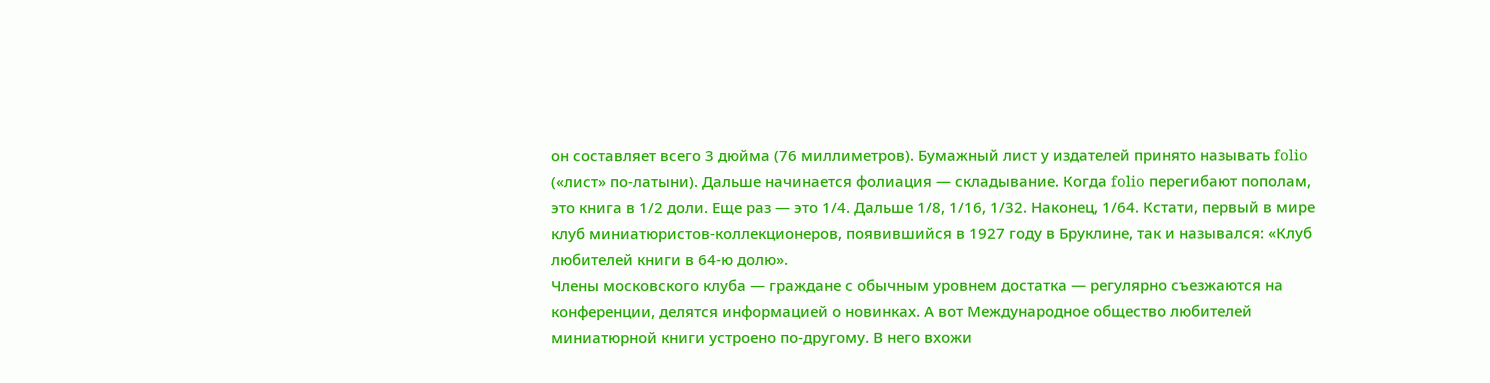он составляет всего 3 дюйма (76 миллиметров). Бумажный лист у издателей принято называть folio («лист» по-латыни). Дальше начинается фолиация — складывание. Когда folio перегибают пополам, это книга в 1/2 доли. Еще раз — это 1/4. Дальше 1/8, 1/16, 1/32. Наконец, 1/64. Кстати, первый в мире клуб миниатюристов-коллекционеров, появившийся в 1927 году в Бруклине, так и назывался: «Клуб любителей книги в 64-ю долю».
Члены московского клуба — граждане с обычным уровнем достатка — регулярно съезжаются на конференции, делятся информацией о новинках. А вот Международное общество любителей миниатюрной книги устроено по-другому. В него вхожи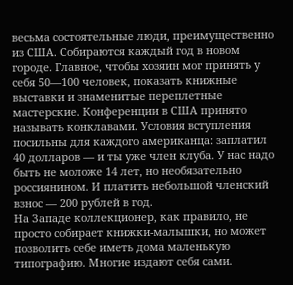весьма состоятельные люди, преимущественно из США. Собираются каждый год в новом городе. Главное, чтобы хозяин мог принять у себя 50—100 человек, показать книжные выставки и знаменитые переплетные мастерские. Конференции в США принято называть конклавами. Условия вступления посильны для каждого американца: заплатил 40 долларов — и ты уже член клуба. У нас надо быть не моложе 14 лет, но необязательно россиянином. И платить небольшой членский взнос — 200 рублей в год.
На Западе коллекционер, как правило, не просто собирает книжки-малышки, но может позволить себе иметь дома маленькую типографию. Многие издают себя сами.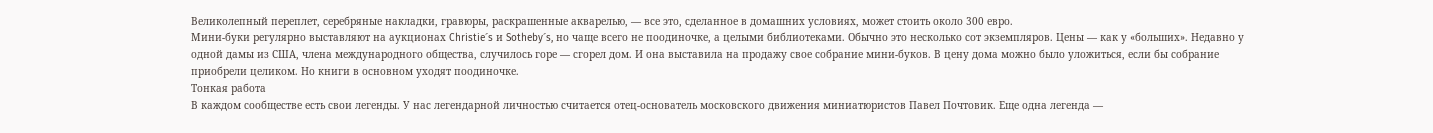Великолепный переплет, серебряные накладки, гравюры, раскрашенные акварелью, — все это, сделанное в домашних условиях, может стоить около 300 евро.
Мини-буки регулярно выставляют на аукционах Christie´s и Sotheby´s, но чаще всего не поодиночке, а целыми библиотеками. Обычно это несколько сот экземпляров. Цены — как у «больших». Недавно у одной дамы из США, члена международного общества, случилось горе — сгорел дом. И она выставила на продажу свое собрание мини-буков. В цену дома можно было уложиться, если бы собрание приобрели целиком. Но книги в основном уходят поодиночке.
Тонкая работа
В каждом сообществе есть свои легенды. У нас легендарной личностью считается отец-основатель московского движения миниатюристов Павел Почтовик. Еще одна легенда —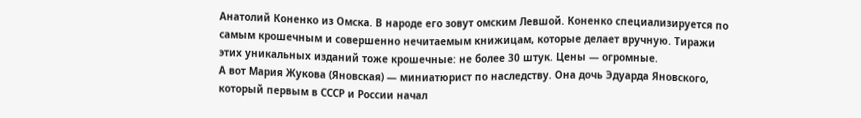Анатолий Коненко из Омска. В народе его зовут омским Левшой. Коненко специализируется по самым крошечным и совершенно нечитаемым книжицам, которые делает вручную. Тиражи этих уникальных изданий тоже крошечные: не более 30 штук. Цены — огромные.
А вот Мария Жукова (Яновская) — миниатюрист по наследству. Она дочь Эдуарда Яновского, который первым в СССР и России начал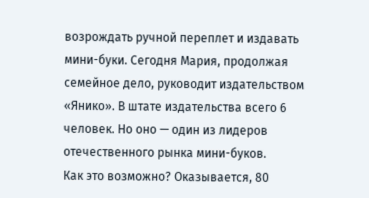возрождать ручной переплет и издавать мини-буки. Сегодня Мария, продолжая семейное дело, руководит издательством «Янико». В штате издательства всего 6 человек. Но оно — один из лидеров отечественного рынка мини-буков.
Как это возможно? Оказывается, 80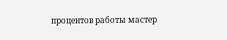процентов работы мастер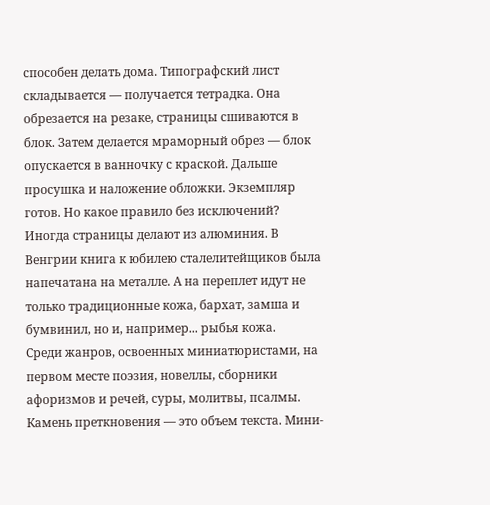способен делать дома. Типографский лист складывается — получается тетрадка. Она обрезается на резаке, страницы сшиваются в блок. Затем делается мраморный обрез — блок опускается в ванночку с краской. Дальше просушка и наложение обложки. Экземпляр готов. Но какое правило без исключений? Иногда страницы делают из алюминия. В Венгрии книга к юбилею сталелитейщиков была напечатана на металле. А на переплет идут не только традиционные кожа, бархат, замша и бумвинил, но и, например... рыбья кожа.
Среди жанров, освоенных миниатюристами, на первом месте поэзия, новеллы, сборники афоризмов и речей, суры, молитвы, псалмы. Камень преткновения — это объем текста. Мини-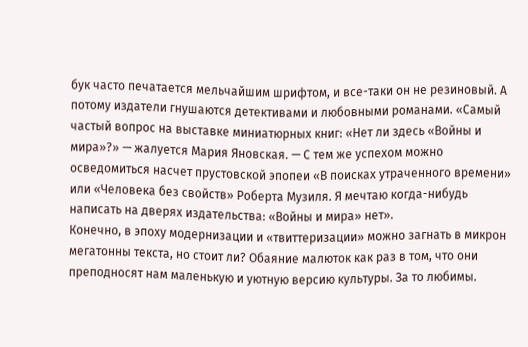бук часто печатается мельчайшим шрифтом, и все-таки он не резиновый. А потому издатели гнушаются детективами и любовными романами. «Самый частый вопрос на выставке миниатюрных книг: «Нет ли здесь «Войны и мира»?» — жалуется Мария Яновская. — С тем же успехом можно осведомиться насчет прустовской эпопеи «В поисках утраченного времени» или «Человека без свойств» Роберта Музиля. Я мечтаю когда-нибудь написать на дверях издательства: «Войны и мира» нет».
Конечно, в эпоху модернизации и «твиттеризации» можно загнать в микрон мегатонны текста, но стоит ли? Обаяние малюток как раз в том, что они преподносят нам маленькую и уютную версию культуры. За то любимы.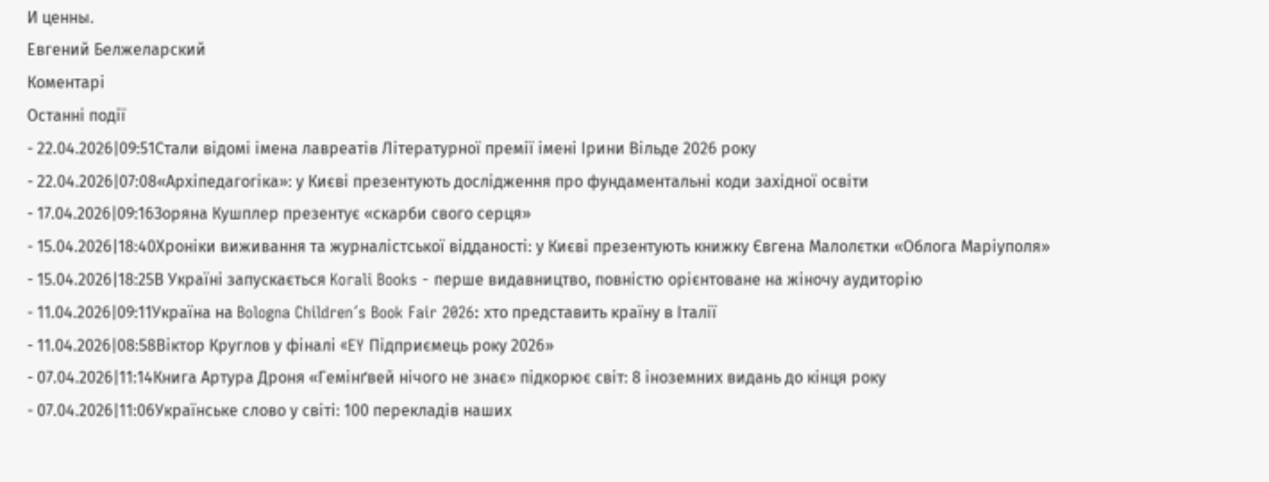И ценны.
Евгений Белжеларский
Коментарі
Останні події
- 22.04.2026|09:51Стали відомі імена лавреатів Літературної премії імені Ірини Вільде 2026 року
- 22.04.2026|07:08«Архіпедагогіка»: у Києві презентують дослідження про фундаментальні коди західної освіти
- 17.04.2026|09:16Зоряна Кушплер презентує «скарби свого серця»
- 15.04.2026|18:40Хроніки виживання та журналістської відданості: у Києві презентують книжку Євгена Малолєтки «Облога Маріуполя»
- 15.04.2026|18:25В Україні запускається Korali Books - перше видавництво, повністю орієнтоване на жіночу аудиторію
- 11.04.2026|09:11Україна на Bologna Children´s Book Fair 2026: хто представить країну в Італії
- 11.04.2026|08:58Віктор Круглов у фіналі «EY Підприємець року 2026»
- 07.04.2026|11:14Книга Артура Дроня «Гемінґвей нічого не знає» підкорює світ: 8 іноземних видань до кінця року
- 07.04.2026|11:06Українське слово у світі: 100 перекладів наших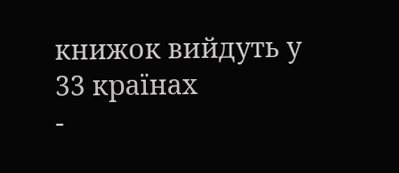книжок вийдуть у 33 країнах
-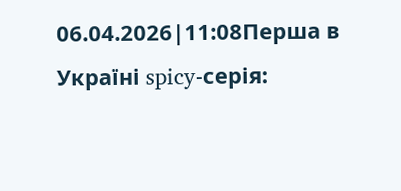06.04.2026|11:08Перша в Україні spicy-серія: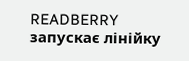READBERRY запускає лінійку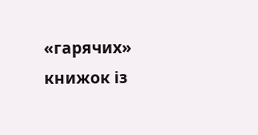«гарячих» книжок із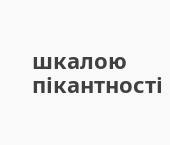шкалою пікантності